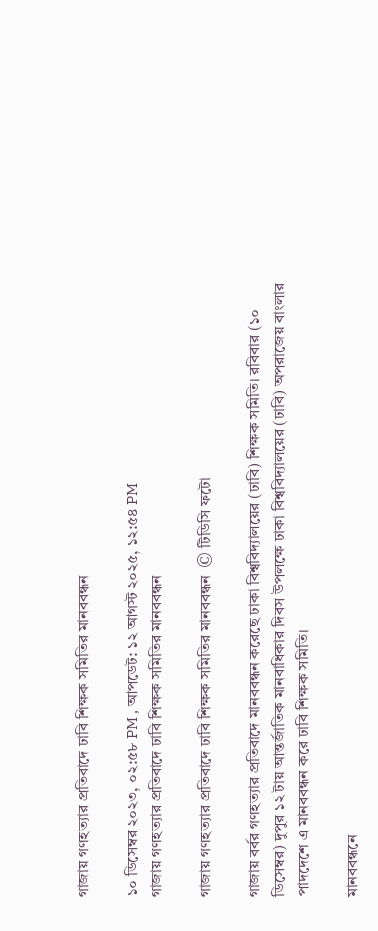গাজায় গণহত্যার প্রতিবাদে ঢাবি শিক্ষক সমিতির মানববন্ধন

১০ ডিসেম্বর ২০২৩, ০২:৫৮ PM , আপডেট: ১২ আগস্ট ২০২৫, ১২:৫৪ PM
গাজায় গণহত্যার প্রতিবাদে ঢাবি শিক্ষক সমিতির মানববন্ধন

গাজায় গণহত্যার প্রতিবাদে ঢাবি শিক্ষক সমিতির মানববন্ধন  © টিডিসি ফটো

গাজায় বর্বর গণহত্যার প্রতিবাদে মানববন্ধন করেছে ঢাকা বিশ্ববিদ্যালয়ের (ঢাবি) শিক্ষক সমিতি। রবিবার (১০ ডিসেম্বর) দুপুর ১২ টায় আন্তর্জাতিক মানবাধিকার দিবস উপলক্ষে ঢাকা বিশ্ববিদ্যালয়ের (ঢাবি) অপরাজেয় বাংলার পাদদেশে এ মানববন্ধন করে ঢাবি শিক্ষক সমিতি।

মানববন্ধনে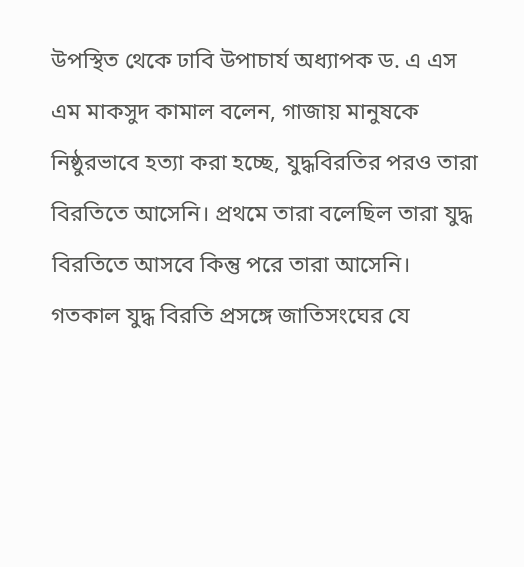উপস্থিত থেকে ঢাবি উপাচার্য অধ্যাপক ড. এ এস এম মাকসুদ কামাল বলেন, গাজায় মানুষকে নিষ্ঠুরভাবে হত্যা করা হচ্ছে, যুদ্ধবিরতির পরও তারা বিরতিতে আসেনি। প্রথমে তারা বলেছিল তারা যুদ্ধ বিরতিতে আসবে কিন্তু পরে তারা আসেনি। গতকাল যুদ্ধ বিরতি প্রসঙ্গে জাতিসংঘের যে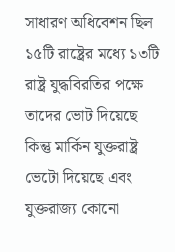সাধারণ অধিবেশন ছিল ১৫টি রাষ্ট্রের মধ্যে ১৩টি রাষ্ট্র যুদ্ধবিরতির পক্ষে তাদের ভোট দিয়েছে কিন্তু মার্কিন যুক্তরাষ্ট্র ভেটো দিয়েছে এবং যুক্তরাজ্য কোনো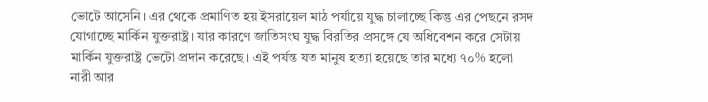ভোটে আসেনি। এর থেকে প্রমাণিত হয় ইসরায়েল মাঠ পর্যায়ে যুদ্ধ চালাচ্ছে কিন্তু এর পেছনে রসদ যোগাচ্ছে মার্কিন যুক্তরাষ্ট্র। যার কারণে জাতিসংঘ যুদ্ধ বিরতির প্রসঙ্গে যে অধিবেশন করে সেটায় মার্কিন যুক্তরাষ্ট্র ভেটো প্রদান করেছে। এই পর্যন্ত যত মানুষ হত্যা হয়েছে তার মধ্যে ৭০% হলো নারী আর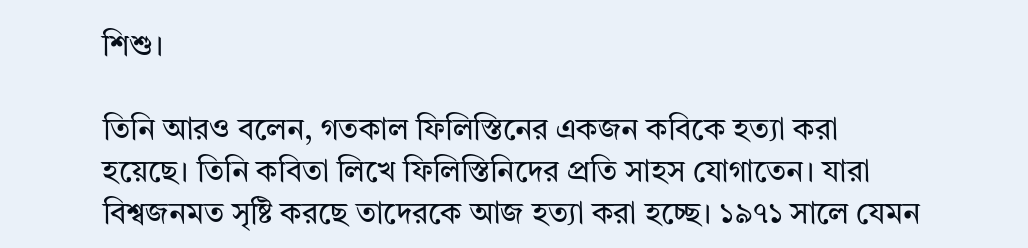শিশু।

তিনি আরও বলেন, গতকাল ফিলিস্তিনের একজন কবিকে হত্যা করা হয়েছে। তিনি কবিতা লিখে ফিলিস্তিনিদের প্রতি সাহস যোগাতেন। যারা বিশ্বজনমত সৃষ্টি করছে তাদেরকে আজ হত্যা করা হচ্ছে। ১৯৭১ সালে যেমন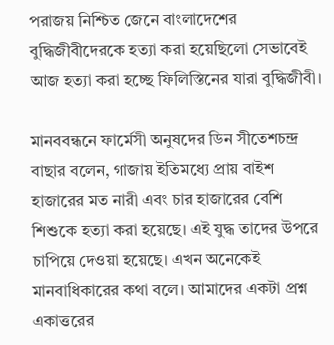পরাজয় নিশ্চিত জেনে বাংলাদেশের বুদ্ধিজীবীদেরকে হত্যা করা হয়েছিলো সেভাবেই আজ হত্যা করা হচ্ছে ফিলিস্তিনের যারা বুদ্ধিজীবী।

মানববন্ধনে ফার্মেসী অনুষদের ডিন সীতেশচন্দ্র বাছার বলেন, গাজায় ইতিমধ্যে প্রায় বাইশ হাজারের মত নারী এবং চার হাজারের বেশি শিশুকে হত্যা করা হয়েছে। এই যুদ্ধ তাদের উপরে চাপিয়ে দেওয়া হয়েছে। এখন অনেকেই মানবাধিকারের কথা বলে। আমাদের একটা প্রশ্ন একাত্তরের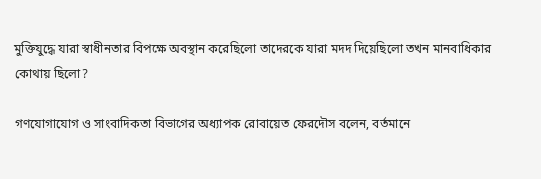মুক্তিযুদ্ধে যারা স্বাধীনতার বিপক্ষে অবস্থান করেছিলো তাদেরকে যারা মদদ দিয়েছিলো তখন মানবাধিকার কোথায় ছিলো?

গণযোগাযোগ ও সাংবাদিকতা বিভাগের অধ্যাপক রোবায়েত ফেরদৌস বলেন, বর্তমানে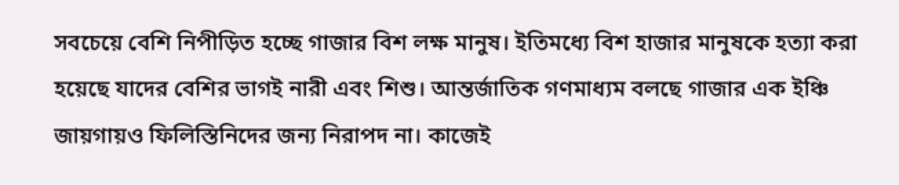সবচেয়ে বেশি নিপীড়িত হচ্ছে গাজার বিশ লক্ষ মানুষ। ইতিমধ্যে বিশ হাজার মানুষকে হত্যা করা হয়েছে যাদের বেশির ভাগই নারী এবং শিশু। আন্তর্জাতিক গণমাধ্যম বলছে গাজার এক ইঞ্চি জায়গায়ও ফিলিস্তিনিদের জন্য নিরাপদ না। কাজেই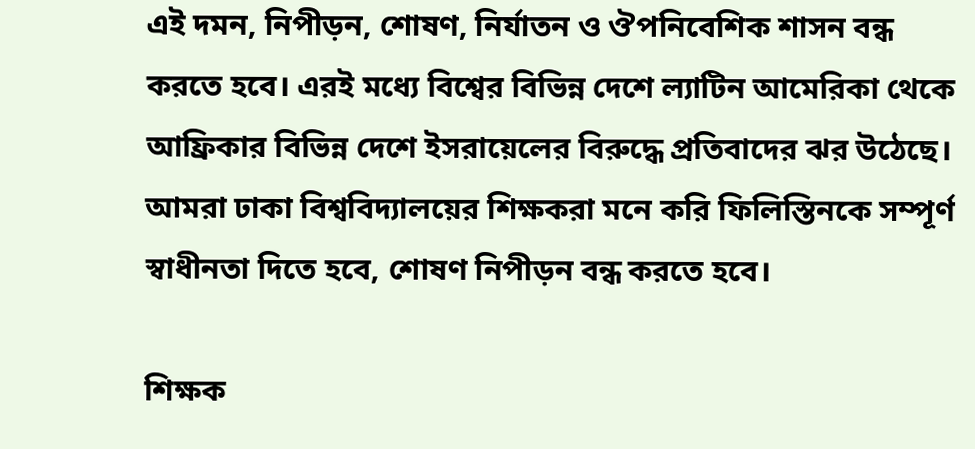এই দমন, নিপীড়ন, শোষণ, নির্যাতন ও ঔপনিবেশিক শাসন বন্ধ করতে হবে। এরই মধ্যে বিশ্বের বিভিন্ন দেশে ল্যাটিন আমেরিকা থেকে আফ্রিকার বিভিন্ন দেশে ইসরায়েলের বিরুদ্ধে প্রতিবাদের ঝর উঠেছে। আমরা ঢাকা বিশ্ববিদ্যালয়ের শিক্ষকরা মনে করি ফিলিস্তিনকে সম্পূর্ণ স্বাধীনতা দিতে হবে, শোষণ নিপীড়ন বন্ধ করতে হবে।

শিক্ষক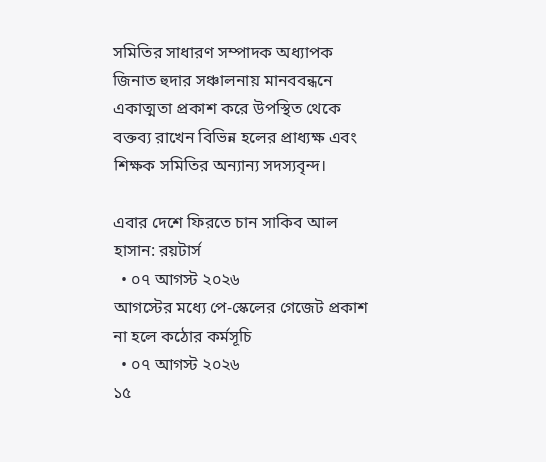সমিতির সাধারণ সম্পাদক অধ্যাপক জিনাত হুদার সঞ্চালনায় মানববন্ধনে একাত্মতা প্রকাশ করে উপস্থিত থেকে বক্তব্য রাখেন বিভিন্ন হলের প্রাধ্যক্ষ এবং শিক্ষক সমিতির অন্যান্য সদস্যবৃন্দ।

এবার দেশে ফিরতে চান সাকিব আল হাসান: রয়টার্স
  • ০৭ আগস্ট ২০২৬
আগস্টের মধ্যে পে-স্কেলের গেজেট প্রকাশ না হলে কঠোর কর্মসূচি
  • ০৭ আগস্ট ২০২৬
১৫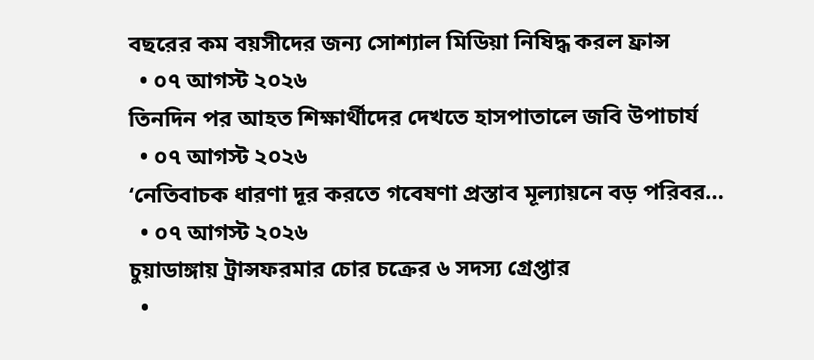বছরের কম বয়সীদের জন্য সোশ্যাল মিডিয়া নিষিদ্ধ করল ফ্রান্স
  • ০৭ আগস্ট ২০২৬
তিনদিন পর আহত শিক্ষার্থীদের দেখতে হাসপাতালে জবি উপাচার্য
  • ০৭ আগস্ট ২০২৬
‘নেতিবাচক ধারণা দূর করতে গবেষণা প্রস্তাব মূল্যায়নে বড় পরিবর…
  • ০৭ আগস্ট ২০২৬
চুয়াডাঙ্গায় ট্রান্সফরমার চোর চক্রের ৬ সদস্য গ্রেপ্তার
  •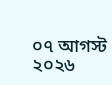০৭ আগস্ট ২০২৬